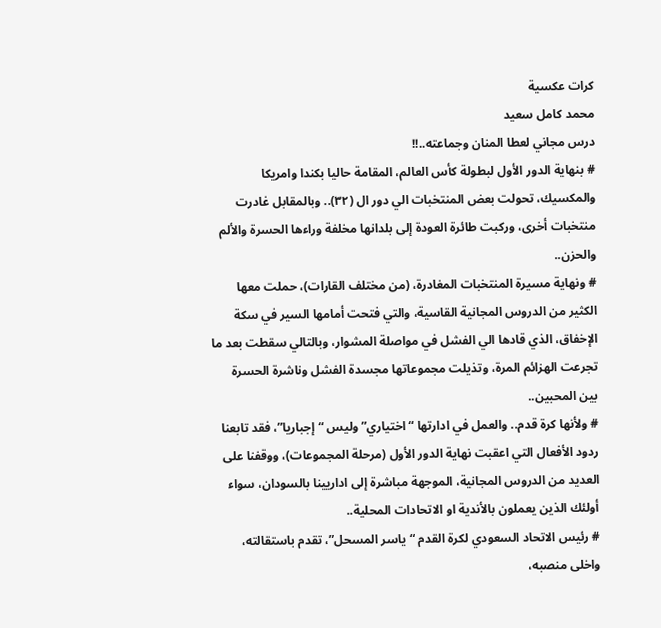كرات عكسية
محمد كامل سعيد
درس مجاني لعطا المنان وجماعته..!!
# بنهاية الدور الأول لبطولة كأس العالم، المقامة حاليا بكندا وامريكا والمكسيك، تحولت بعض المنتخبات الي دور ال (٣٢).. وبالمقابل غادرت منتخبات أخرى، وركبت طائرة العودة إلى بلدانها مخلفة وراءها الحسرة والألم والحزن..
# ونهاية مسيرة المنتخبات المغادرة، (من مختلف القارات)، حملت معها الكثير من الدروس المجانية القاسية، والتي فتحت أمامها السير في سكة الإخفاق، الذي قادها الي الفشل في مواصلة المشوار، وبالتالي سقطت بعد ما تجرعت الهزائم المرة، وتذيلت مجموعاتها مجسدة الفشل وناشرة الحسرة بين المحبين..
# ولأنها كرة قدم.. والعمل في ادارتها “اختياري” وليس “إجباريا”، فقد تابعنا ردود الأفعال التي اعقبت نهاية الدور الأول (مرحلة المجموعات)، ووقفنا على العديد من الدروس المجانية، الموجهة مباشرة إلى اداريينا بالسودان، سواء أولئك الذين يعملون بالأندية او الاتحادات المحلية..
# رئيس الاتحاد السعودي لكرة القدم “ياسر المسحل”، تقدم باستقالته، واخلى منصبه،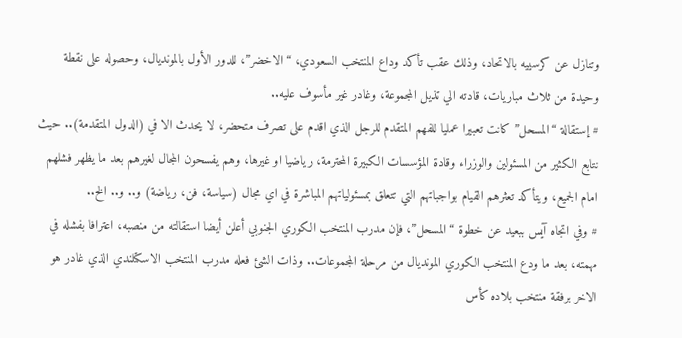وتنازل عن كرسييه بالاتحاد، وذلك عقب تأكد وداع المنتخب السعودي، “الاخضر”، للدور الأول بالمونديال، وحصوله على نقطة وحيدة من ثلاث مباريات، قادته الي تذيل المجموعة، وغادر غير مأسوف عليه..
# إستقالة “المسحل” كانت تعبيرا عمليا للفهم المتقدم للرجل الذي اقدم على تصرف متحضر، لا يحدث الا في (الدول المتقدمة).. حيث نتابع الكثير من المسئولين والوزراء وقادة المؤسسات الكبيرة المحترمة، رياضيا او غيرها، وهم يفسحون المجال لغيرهم بعد ما يظهر فشلهم امام الجميع، ويتأكد تعثرهم القيام بواجباتهم التي تتعلق بمسئولياتهم المباشرة في اي مجال (سياسة، فن، رياضة) و.. و.. الخ..
# وفي اتجاه آيس ببعيد عن خطوة “المسحل”، فإن مدرب المنتخب الكوري الجنوبي أعلن أيضا استقالته من منصبه، اعترافا بفشله في مهمته، بعد ما ودع المنتخب الكوري المونديال من مرحلة المجموعات.. وذات الشئ فعله مدرب المنتخب الاسكتلندي الذي غادر هو الاخر برفقة منتخب بلاده كأس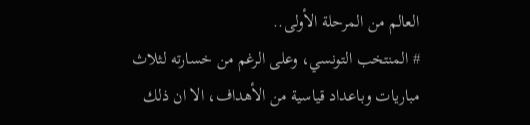العالم من المرحلة الأولى..
# المنتخب التونسي، وعلى الرغم من خسارته لثلاث مباريات وباعداد قياسية من الأهداف، الا ان ذلك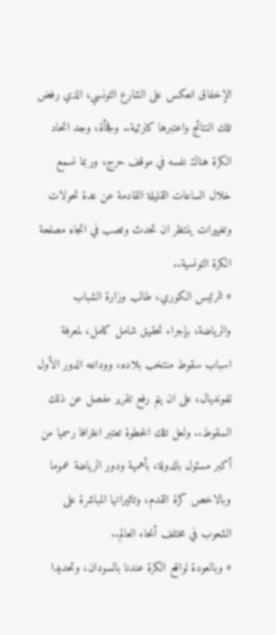الإخفاق انعكس على الشارع التونسي، الذي رفض تلك النتائج واعتبرها كارثية.. وفجأة، وجد اتحاد الكرة هناك نفسه في موقف حرج، وربما نسمع خلال الساعات القليلة القادمة عن عدة تحولات وتغييرات ينتظر ان تحدث وتصب في اتجاه مصلحة الكرة التونسية..
# الرئيس الكوري، طالب وزارة الشباب والرياضة، بإجراء تحقيق شامل كامل، لمعرفة اسباب سقوط منتخب بلاده، ووداعه الدور الأول للمونديال، على ان يتم رفع تقرير مفصل عن ذلك السقوط.. ولعل تلك الخطوة تعتبر اعترافا رسميا من أكبر مسئول بالدولة، بأهمية ودور الرياضة عموما وبالاخص كرة القدم، وتاثيراتها المباشرة على الشعوب في مختلف أنحاء العالم..
# وبالعودة لواقع الكرة عندنا بالسودان، وتحديدا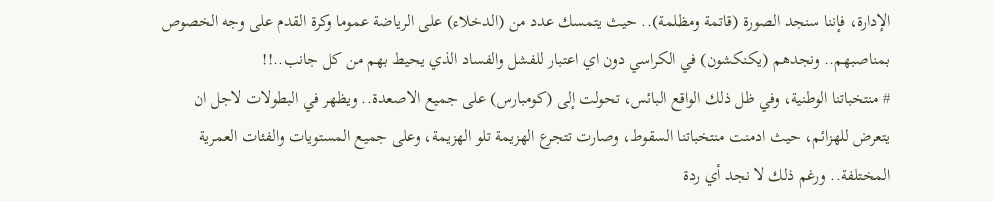الإدارة، فإننا سنجد الصورة (قاتمة ومظلمة).. حيث يتمسك عدد من (الدخلاء) على الرياضة عموما وكرة القدم على وجه الخصوص بمناصبهم.. ونجدهم (يكنكشون) في الكراسي دون اي اعتبار للفشل والفساد الذي يحيط بهم من كل جانب..!!
# منتخباتنا الوطنية، وفي ظل ذلك الواقع البائس، تحولت إلى (كومبارس) على جميع الاصعدة.. ويظهر في البطولات لاجل ان يتعرض للهزائم، حيث ادمنت منتخباتنا السقوط، وصارت تتجرع الهزيمة تلو الهزيمة، وعلى جميع المستويات والفئات العمرية المختلفة.. ورغم ذلك لا نجد أي ردة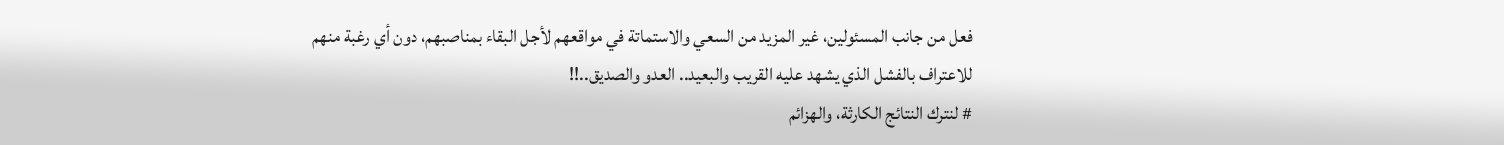فعل من جانب المسئولين، غير المزيد من السعي والاستماتة في مواقعهم لأجل البقاء بمناصبهم، دون أي رغبة منهم للاعتراف بالفشل الذي يشهد عليه القريب والبعيد.. العدو والصديق..!!
# لنترك النتائج الكارثة، والهزائم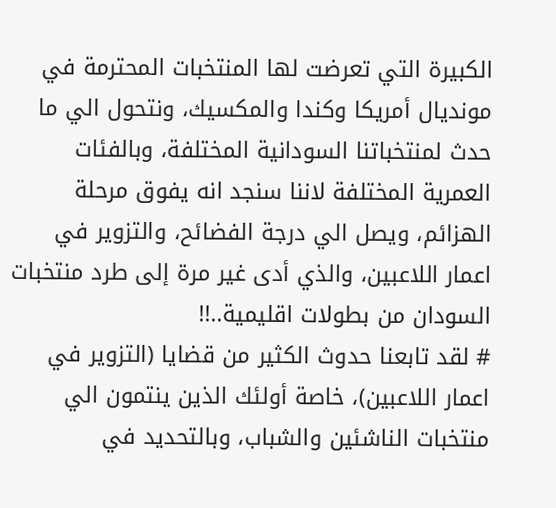الكبيرة التي تعرضت لها المنتخبات المحترمة في مونديال أمريكا وكندا والمكسيك، ونتحول الي ما حدث لمنتخباتنا السودانية المختلفة، وبالفئات العمرية المختلفة لاننا سنجد انه يفوق مرحلة الهزائم، ويصل الي درجة الفضائح، والتزوير في اعمار اللاعبين، والذي أدى غير مرة إلى طرد منتخبات السودان من بطولات اقليمية..!!
# لقد تابعنا حدوث الكثير من قضايا (التزوير في اعمار اللاعبين)، خاصة أولئك الذين ينتمون الي منتخبات الناشئين والشباب، وبالتحديد في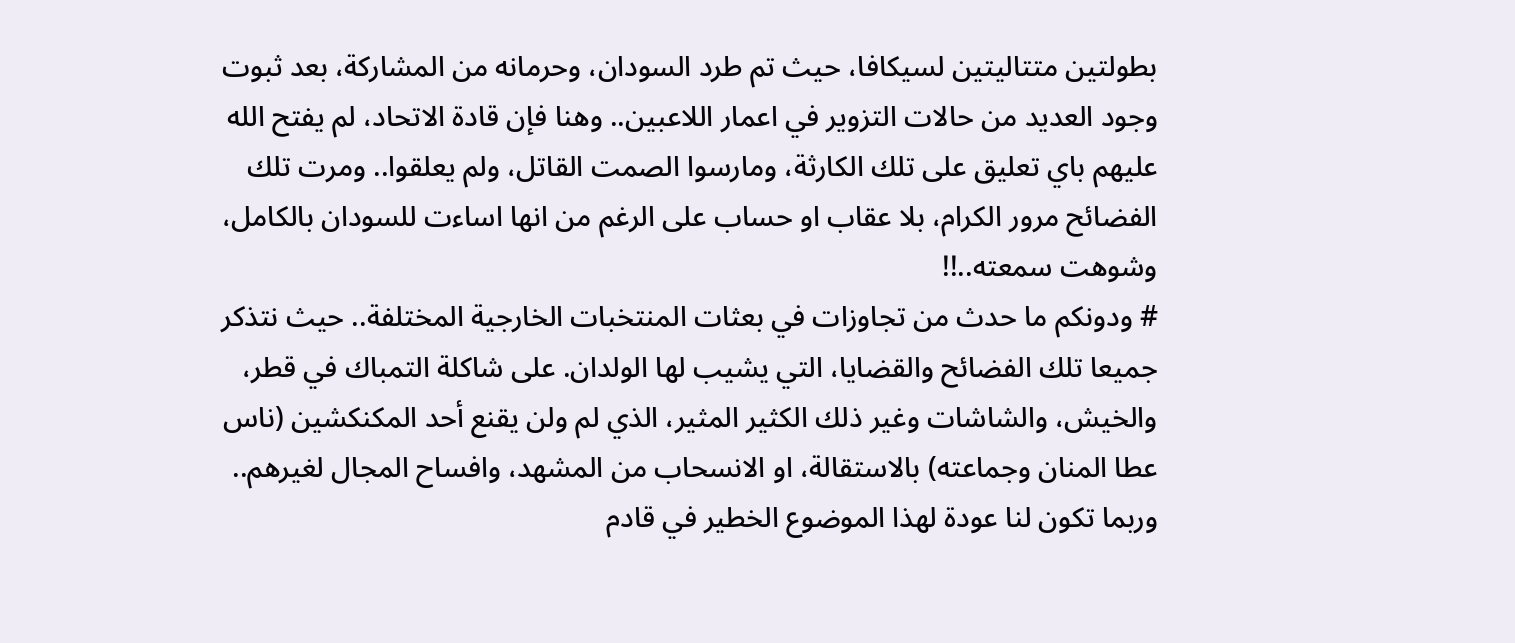بطولتين متتاليتين لسيكافا، حيث تم طرد السودان، وحرمانه من المشاركة، بعد ثبوت وجود العديد من حالات التزوير في اعمار اللاعبين.. وهنا فإن قادة الاتحاد، لم يفتح الله عليهم باي تعليق على تلك الكارثة، ومارسوا الصمت القاتل، ولم يعلقوا.. ومرت تلك الفضائح مرور الكرام، بلا عقاب او حساب على الرغم من انها اساءت للسودان بالكامل، وشوهت سمعته..!!
# ودونكم ما حدث من تجاوزات في بعثات المنتخبات الخارجية المختلفة.. حيث نتذكر جميعا تلك الفضائح والقضايا، التي يشيب لها الولدان. على شاكلة التمباك في قطر، والخيش، والشاشات وغير ذلك الكثير المثير، الذي لم ولن يقنع أحد المكنكشين (ناس عطا المنان وجماعته) بالاستقالة، او الانسحاب من المشهد، وافساح المجال لغيرهم.. وربما تكون لنا عودة لهذا الموضوع الخطير في قادم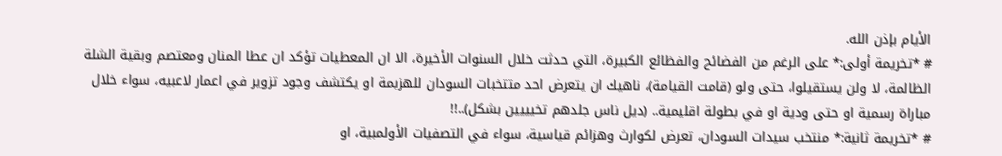الأيام بإذن الله.
# *تخريمة أولى:* على الرغم من الفضائح والفظائع الكبيرة، التي حدثت خلال السنوات الأخيرة، الا ان المعطيات تؤكد ان عطا المنان ومعتصم وبقية الشلة الظالمة، لا ولن يستقيلوا، حتى ولو (قامت القيامة)، ناهيك ان يتعرض احد متتخبات السودان للهزبمة او يكتشف وجود تزوير في اعمار لاعبيه، سواء خلال مباراة رسمية او حتى ودية او في بطولة اقليمية.. (ديل ناس جلدهم تخيييين بشكل)..!!
# *تخريمة ثانية:* منتخب سيدات السودان، تعرض لكوارث وهزائم قياسية، سواء في التصفيات الأولمبية، او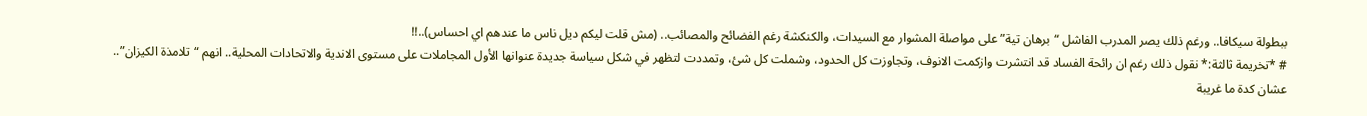ببطولة سيكافا.. ورغم ذلك يصر المدرب الفاشل “برهان تية” على مواصلة المشوار مع السيدات، والكنكشة رغم الفضائح والمصائب.. (مش قلت ليكم ديل ناس ما عندهم اي احساس)..!!
# *تخريمة ثالثة:* نقول ذلك رغم ان رائحة الفساد قد انتشرت وازكمت الانوف، وتجاوزت كل الحدود، وشملت كل شئ، وتمددت لتظهر في شكل سياسة جديدة عنوانها الأول المجاملات على مستوى الاندية والاتحادات المحلية.. انهم “تلامذة الكيزان”.. عشان كدة ما غريبة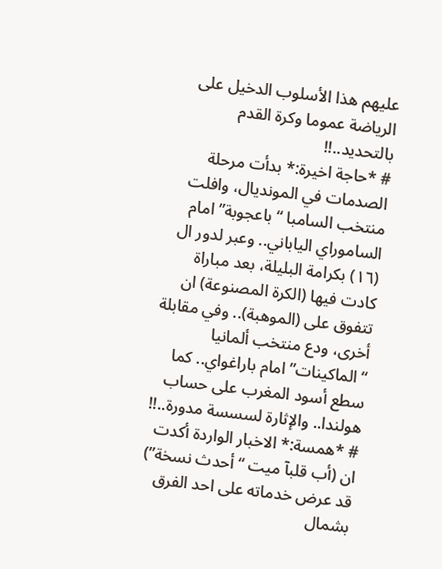عليهم هذا الأسلوب الدخيل على الرياضة عموما وكرة القدم بالتحديد..!!
# *حاجة اخيرة:* بدأت مرحلة الصدمات في المونديال، وافلت منتخب السامبا “باعجوبة” امام الساموراي الياباني.. وعبر لدور ال (١٦) بكرامة البليلة، بعد مباراة كادت فيها (الكرة المصنوعة) ان تتفوق على (الموهبة).. وفي مقابلة أخرى، ودع منتخب ألمانيا “الماكينات” امام باراغواي.. كما سطع أسود المغرب على حساب هولندا.. والإثارة لسسسة مدورة..!!
# *همسة:* الاخبار الواردة أكدت ان (أب قلبآ ميت “أحدث نسخة”) قد عرض خدماته على احد الفرق بشمال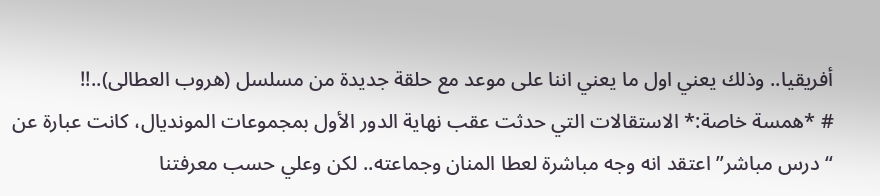أفريقيا.. وذلك يعني اول ما يعني اننا على موعد مع حلقة جديدة من مسلسل (هروب العطالى)..!!
# *همسة خاصة:* الاستقالات التي حدثت عقب نهاية الدور الأول بمجموعات المونديال، كانت عبارة عن “درس مباشر” اعتقد انه وجه مباشرة لعطا المنان وجماعته.. لكن وعلي حسب معرفتنا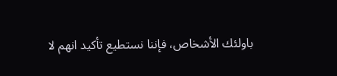باولئك الأشخاص، فإننا نستطيع تأكيد انهم لا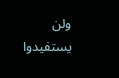ولن يستفيدوا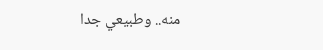منه.. وطبيعي جدا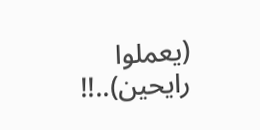(يعملوا رايحين)..!!